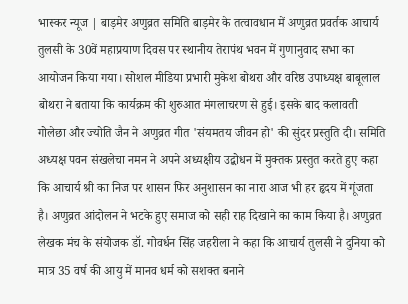भास्कर न्यूज | बाड़मेर अणुव्रत समिति बाड़मेर के तत्वावधान में अणुव्रत प्रवर्तक आचार्य तुलसी के 30वें महाप्रयाण दिवस पर स्थानीय तेरापंथ भवन में गुणानुवाद सभा का आयोजन किया गया। सोशल मीडिया प्रभारी मुकेश बोथरा और वरिष्ठ उपाध्यक्ष बाबूलाल बोथरा ने बताया कि कार्यक्रम की शुरुआत मंगलाचरण से हुई। इसके बाद कलावती गोलेछा और ज्योति जैन ने अणुव्रत गीत 'संयमतय जीवन हो' की सुंदर प्रस्तुति दी। समिति अध्यक्ष पवन संखलेचा नमन ने अपने अध्यक्षीय उद्बोधन में मुक्तक प्रस्तुत करते हुए कहा कि आचार्य श्री का निज पर शासन फिर अनुशासन का नारा आज भी हर हृदय में गूंजता है। अणुव्रत आंदोलन ने भटके हुए समाज को सही राह दिखाने का काम किया है। अणुव्रत लेखक मंच के संयोजक डॉ. गोवर्धन सिंह जहरीला ने कहा कि आचार्य तुलसी ने दुनिया को मात्र 35 वर्ष की आयु में मानव धर्म को सशक्त बनाने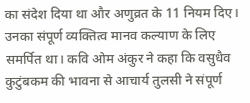का संदेश दिया था और अणुव्रत के 11 नियम दिए। उनका संपूर्ण व्यक्तित्व मानव कल्याण के लिए समर्पित था। कवि ओम अंकुर ने कहा कि वसुधैव कुटुंबकम की भावना से आचार्य तुलसी ने संपूर्ण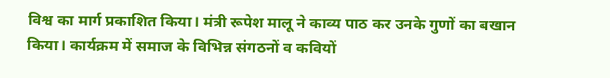विश्व का मार्ग प्रकाशित किया। मंत्री रूपेश मालू ने काव्य पाठ कर उनके गुणों का बखान किया। कार्यक्रम में समाज के विभिन्न संगठनों व कवियों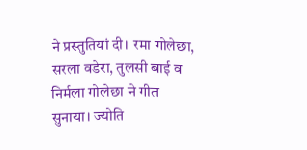ने प्रस्तुतियां दी। रमा गोलेछा, सरला वडेरा, तुलसी बाई व निर्मला गोलेछा ने गीत सुनाया। ज्योति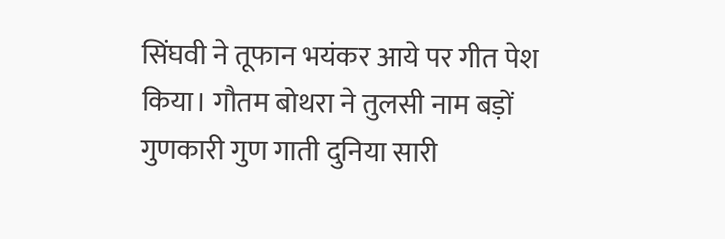सिंघवी ने तूफान भयंकर आये पर गीत पेश किया। गौतम बोथरा ने तुलसी नाम बड़ों गुणकारी गुण गाती दुनिया सारी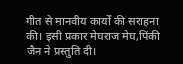गीत से मानवीय कार्यों की सराहना की। इसी प्रकार मेघराज मेघ,पिंकी जैन ने प्रस्तुति दी।